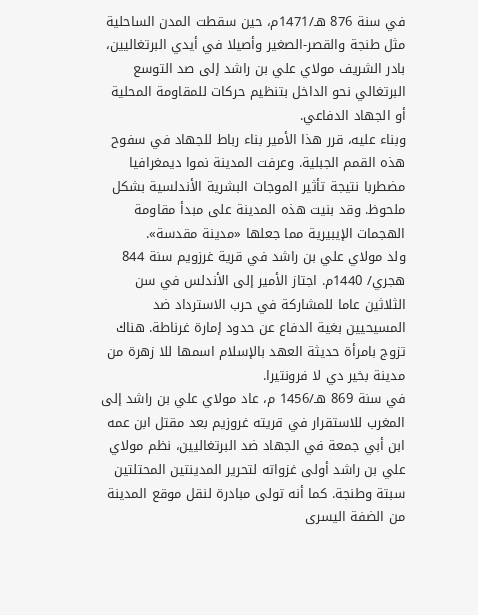في سنة 876 هـ/1471م، حين سقطت المدن الساحلية مثل طنجة والقصر-الصغير وأصيلا في أيدي البرتغاليين، بادر الشريف مولاي علي بن راشد إلى صد التوسع البرتغالي نحو الداخل بتنظيم حركات للمقاومة المحلية أو الجهاد الدفاعي.
وبناء عليه، قرر هذا الأمير بناء رباط للجهاد في سفوح هذه القمم الجبلية. وعرفت المدينة نموا ديمغرافيا مضطربا نتيجة تأثير الموجات البشرية الأندلسية بشكل ملحوظ. وقد بنيت هذه المدينة على مبدأ مقاومة الهجمات الإيبيرية مما جعلها «مدينة مقدسة».
ولد مولاي علي بن راشد في قرية غرزويم سنة 844 هجري/ 1440م. اجتاز الأمير إلى الأندلس في سن الثلاثين عاما للمشاركة في حرب الاسترداد ضد المسيحيين بغية الدفاع عن حدود إمارة غرناطة. هناك تزوج بامرأة حديثة العهد بالإسلام اسمها للا زهرة من مدينة بخير دي لا فرونتيرا.
في سنة 869 هـ/1456 م، عاد مولاي علي بن راشد إلى المغرب للاستقرار في قريته غروزيم بعد مقتل ابن عمه ابن أبي جمعة في الجهاد ضد البرتغاليين، نظم مولاي علي بن راشد أولى غزواته لتحرير المدينتين المحتلتين سبتة وطنجة. كما أنه تولى مبادرة لنقل موقع المدينة من الضفة اليسرى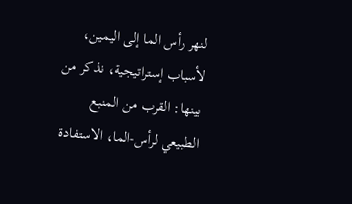لنهر رأس الما إلى اليمين، لأسباب إستراتيجية، نذكر من بينها: القرب من المنبع الطبيعي لرأس-الما، الاستفادة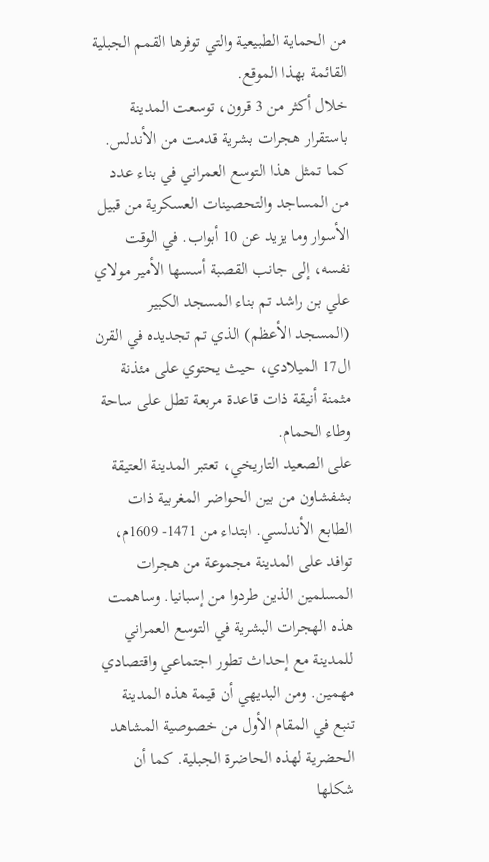من الحماية الطبيعية والتي توفرها القمم الجبلية القائمة بهذا الموقع.
خلال أكثر من 3 قرون، توسعت المدينة باستقرار هجرات بشرية قدمت من الأندلس. كما تمثل هذا التوسع العمراني في بناء عدد من المساجد والتحصينات العسكرية من قبيل الأسوار وما يزيد عن 10 أبواب. في الوقت نفسه، إلى جانب القصبة أسسها الأمير مولاي علي بن راشد تم بناء المسجد الكبير (المسجد الأعظم) الذي تم تجديده في القرن ال17 الميلادي، حيث يحتوي على مئذنة مثمنة أنيقة ذات قاعدة مربعة تطل على ساحة وطاء الحمام.
على الصعيد التاريخي، تعتبر المدينة العتيقة بشفشاون من بين الحواضر المغربية ذات الطابع الأندلسي. ابتداء من 1471- 1609م، توافد على المدينة مجموعة من هجرات المسلمين الذين طردوا من إسبانيا. وساهمت هذه الهجرات البشرية في التوسع العمراني للمدينة مع إحداث تطور اجتماعي واقتصادي مهمين. ومن البديهي أن قيمة هذه المدينة تنبع في المقام الأول من خصوصية المشاهد الحضرية لهذه الحاضرة الجبلية. كما أن شكلها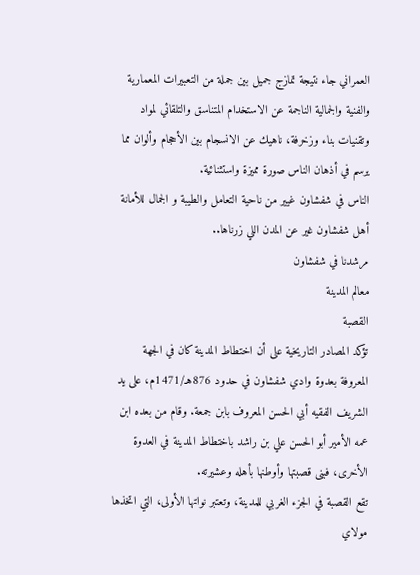العمراني جاء نتيجة تمازج جميل بين جملة من التعبيرات المعمارية والفنية والجمالية الناجمة عن الاستخدام المتناسق والتلقائي لمواد وتقنيات بناء وزخرفة، ناهيك عن الانسجام بين الأحجام وألوان مما يرسم في أذهان الناس صورة مميزة واستثنائية.
الناس في شفشاون غيير من ناحية التعامل والطيبة و الجمال للأمانة أهل شفشاون غير عن المدن اللي زرناها..
مرشدنا في شفشاون
معالم المدينة
القصبة
تؤكد المصادر التاريخية على أن اختطاط المدينة كان في الجهة المعروفة بعدوة وادي شفشاون في حدود 876هـ/1471م، على يد الشريف الفقيه أبي الحسن المعروف بابن جمعة. وقام من بعده ابن عمه الأمير أبو الحسن علي بن راشد باختطاط المدينة في العدوة الأخرى، فبنى قصبتها وأوطنها بأهله وعشيرته.
تقع القصبة في الجزء الغربي للمدينة، وتعتبر نواتها الأولى، التي اتخذها مولاي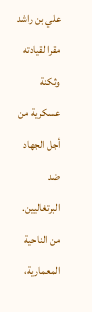علي بن راشد مقرا لقيادته وثكنة عسكرية من أجل الجهاد ضد البرتغاليين. من الناحية المعمارية،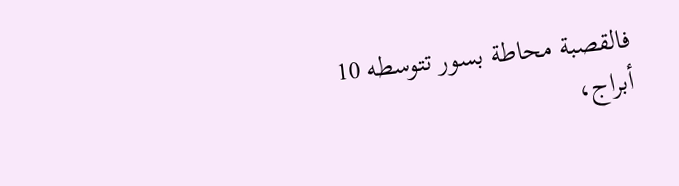فالقصبة محاطة بسور تتوسطه 10 أبراج،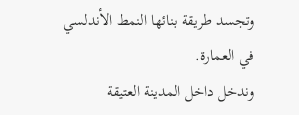وتجسد طريقة بنائها النمط الأندلسي في العمارة.
وندخل داخل المدينة العتيقة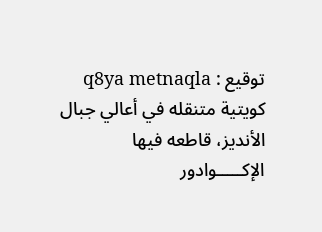توقيع : q8ya metnaqla
كويتية متنقله في أعالي جبال الأنديز، قاطعه فيها الإكـــــوادور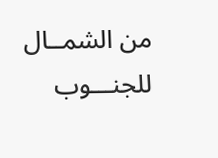من الشمــال للجنـــوب